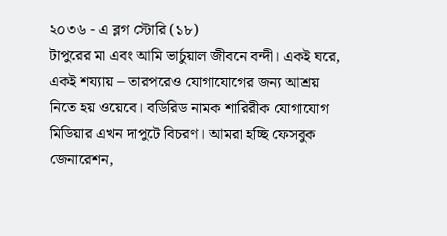২০৩৬ - এ ব্লগ স্টোরি (১৮)
টাপুরের মা এবং আমি ভার্চুয়াল জীবনে বন্দী। একই ঘরে, একই শয্যায় – তারপরেও যোগাযোগের জন্য আশ্রয় নিতে হয় ওয়েবে। বডিরিড নামক শারিরীক যোগাযোগ মিডিয়ার এখন দাপুটে বিচরণ। আমরা হচ্ছি ফেসবুক জেনারেশন,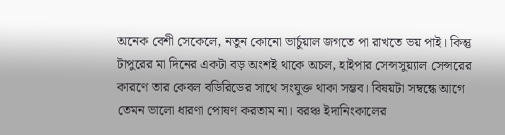অনেক বেশী সেকেলে, নতুন কোনো ভার্চুয়াল জগতে পা রাখতে ভয় পাই। কিন্তু টাপুরের মা দিনের একটা বড় অংশই থাকে অচল, হাইপার সেন্সসুয়্যাল সেন্সরের কারণে তার কেবল বডিরিডের সাথে সংযুক্ত থাকা সম্ভব। বিষয়টা সম্বন্ধে আগে তেমন ভালো ধারণা পোষণ করতাম না। বরঞ্চ ইদানিংকালের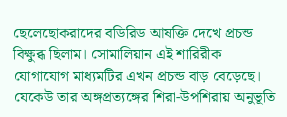ছেলেছোকরাদের বডিরিড আষক্তি দেখে প্রচন্ড বিক্ষুব্ধ ছিলাম। সোমালিয়ান এই শারিরীক যোগাযোগ মাধ্যমটির এখন প্রচন্ড বাড় বেড়েছে। যেকেউ তার অঙ্গপ্রত্যঙ্গের শিরা-উপশিরায় অনুভূতি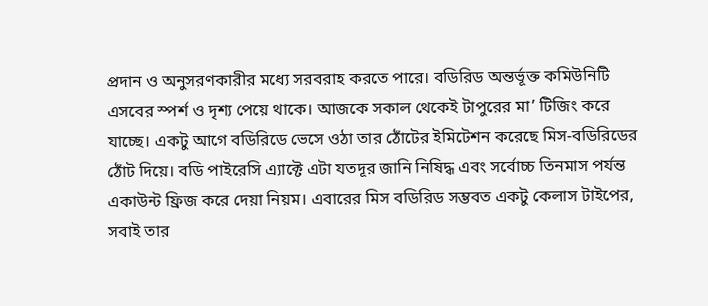প্রদান ও অনুসরণকারীর মধ্যে সরবরাহ করতে পারে। বডিরিড অন্তর্ভূক্ত কমিউনিটি এসবের স্পর্শ ও দৃশ্য পেয়ে থাকে। আজকে সকাল থেকেই টাপুরের মা’ টিজিং করে যাচ্ছে। একটু আগে বডিরিডে ভেসে ওঠা তার ঠোঁটের ইমিটেশন করেছে মিস-বডিরিডের ঠোঁট দিয়ে। বডি পাইরেসি এ্যাক্টে এটা যতদূর জানি নিষিদ্ধ এবং সর্বোচ্চ তিনমাস পর্যন্ত একাউন্ট ফ্রিজ করে দেয়া নিয়ম। এবারের মিস বডিরিড সম্ভবত একটু কেলাস টাইপের, সবাই তার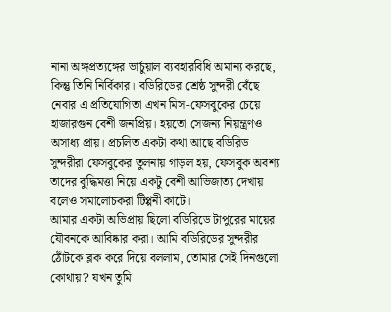নানা অঙ্গপ্রত্যঙ্গের ভার্চুয়াল ব্যবহারবিধি অমান্য করছে, কিন্তু তিনি নির্বিকার। বডিরিডের শ্রেষ্ঠ সুন্দরী বেঁছে নেবার এ প্রতিযোগিতা এখন মিস-ফেসবুকের চেয়ে হাজারগুন বেশী জনপ্রিয়। হয়তো সেজন্য নিয়ন্ত্রণও অসাধ্য প্রায়। প্রচলিত একটা কথা আছে বডিরিড সুন্দরীরা ফেসবুকের তুলনায় গাড়ল হয়, ফেসবুক অবশ্য তাদের বুদ্ধিমত্তা নিয়ে একটু বেশী আভিজাত্য দেখায় বলেও সমালোচকরা টিপ্পনী কাটে।
আমার একটা অভিপ্রায় ছিলো বডিরিডে টাপুরের মায়ের যৌবনকে আবিষ্কার করা। আমি বডিরিডের সুন্দরীর ঠোঁটকে ব্লক করে দিয়ে বললাম, তোমার সেই দিনগুলো কোথায়? যখন তুমি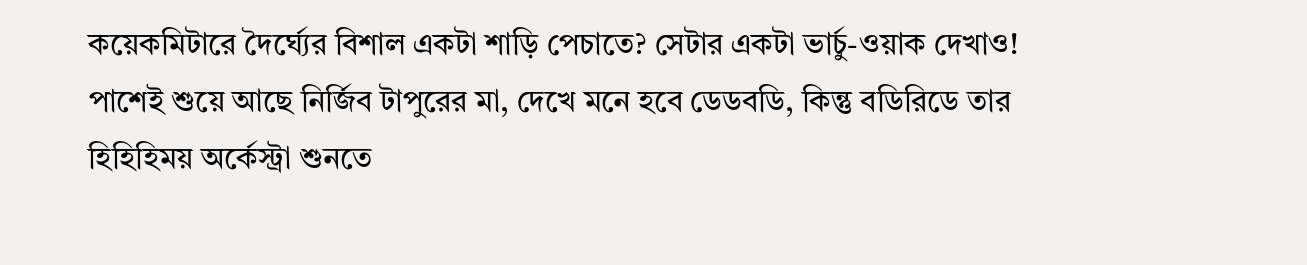কয়েকমিটারে দৈর্ঘ্যের বিশাল একটা শাড়ি পেচাতে? সেটার একটা ভার্চু-ওয়াক দেখাও! পাশেই শুয়ে আছে নির্জিব টাপুরের মা, দেখে মনে হবে ডেডবডি, কিন্তু বডিরিডে তার হিহিহিময় অর্কেস্ট্রা শুনতে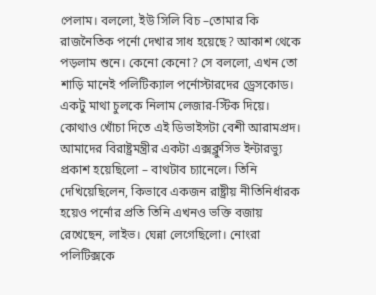পেলাম। বললো, ইউ সিলি বিচ –তোমার কি রাজনৈতিক পর্নো দেখার সাধ হয়েছে? আকাশ থেকে পড়লাম শুনে। কেনো কেনো? সে বললো, এখন তো শাড়ি মানেই পলিটিক্যাল পর্নোস্টারদের ড্রেসকোড। একটু মাথা চুলকে নিলাম লেজার-স্টিক দিয়ে। কোথাও খোঁচা দিতে এই ডিভাইসটা বেশী আরামপ্রদ। আমাদের বিরাষ্ট্রমন্ত্রীর একটা এক্সক্লুসিভ ইন্টারভ্যু প্রকাশ হয়েছিলো – বাথটাব চ্যানেলে। তিনি দেখিয়েছিলেন, কিভাবে একজন রাষ্ট্রীয় নীতিনির্ধারক হয়েও পর্নোর প্রতি তিনি এখনও ভক্তি বজায় রেখেছেন, লাইভ। ঘেন্না লেগেছিলো। নোংরা পলিটিক্সকে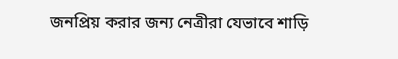জনপ্রিয় করার জন্য নেত্রীরা যেভাবে শাড়ি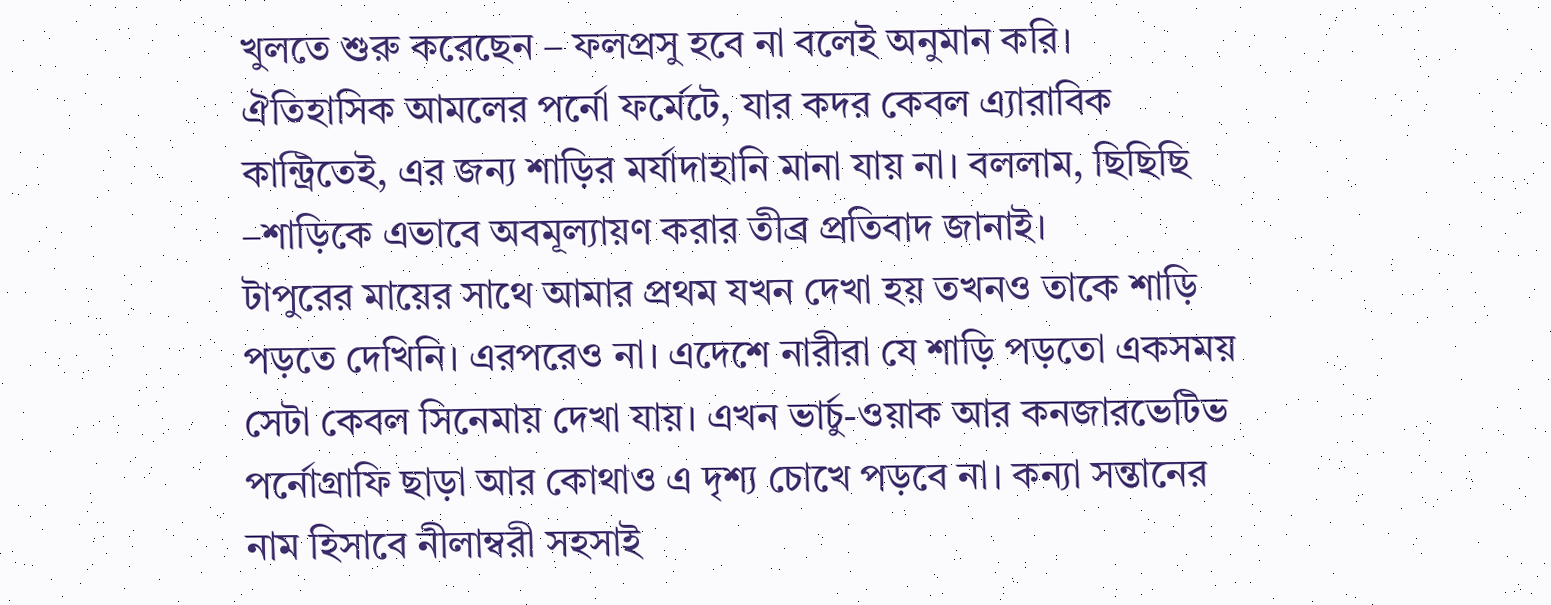খুলতে শুরু করেছেন – ফলপ্রসু হবে না বলেই অনুমান করি। ঐতিহাসিক আমলের পর্নো ফর্মেটে, যার কদর কেবল এ্যারাবিক কান্ট্রিতেই, এর জন্য শাড়ির মর্যাদাহানি মানা যায় না। বললাম, ছিছিছি –শাড়িকে এভাবে অবমূল্যায়ণ করার তীব্র প্রতিবাদ জানাই।
টাপুরের মায়ের সাথে আমার প্রথম যখন দেখা হয় তখনও তাকে শাড়ি পড়তে দেখিনি। এরপরেও না। এদেশে নারীরা যে শাড়ি পড়তো একসময় সেটা কেবল সিনেমায় দেখা যায়। এখন ভার্চু-ওয়াক আর কনজারভেটিভ পর্নোগ্রাফি ছাড়া আর কোথাও এ দৃশ্য চোখে পড়বে না। কন্যা সন্তানের নাম হিসাবে নীলাম্বরী সহসাই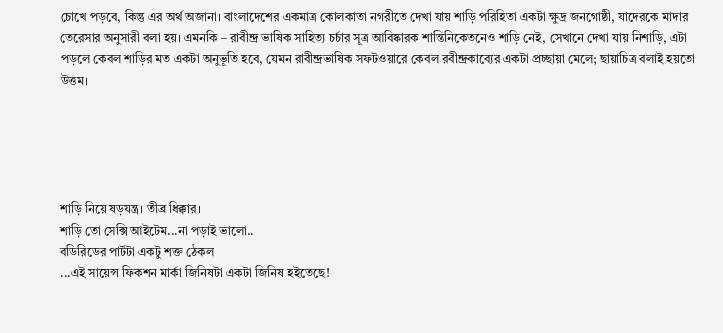চোখে পড়বে, কিন্তু এর অর্থ অজানা। বাংলাদেশের একমাত্র কোলকাতা নগরীতে দেখা যায় শাড়ি পরিহিতা একটা ক্ষুদ্র জনগোষ্ঠী, যাদেরকে মাদার তেরেসার অনুসারী বলা হয়। এমনকি – রাবীন্দ্র ভাষিক সাহিত্য চর্চার সূত্র আবিষ্কারক শান্তিনিকেতনেও শাড়ি নেই, সেখানে দেখা যায় নিশাড়ি, এটা পড়লে কেবল শাড়ির মত একটা অনুভূতি হবে, যেমন রাবীন্দ্রভাষিক সফটওয়ারে কেবল রবীন্দ্রকাব্যের একটা প্রচ্ছায়া মেলে; ছায়াচিত্র বলাই হয়তো উত্তম।





শাড়ি নিয়ে ষড়যন্ত্র। তীব্র ধিক্কার।
শাড়ি তো সেক্সি আইটেম...না পড়াই ভালো..
বডিরিডের পার্টটা একটু শক্ত ঠেকল
...এই সায়েন্স ফিকশন মার্কা জিনিষটা একটা জিনিষ হইতেছে!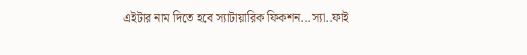এইটার নাম দিতে হবে স্যাটায়ারিক ফিকশন...স্যা..ফাই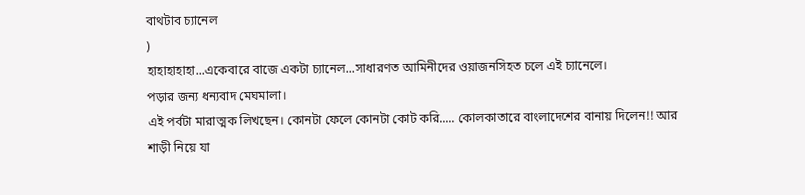বাথটাব চ্যানেল
)
হাহাহাহাহা...একেবারে বাজে একটা চ্যানেল...সাধারণত আমিনীদের ওয়াজনসিহত চলে এই চ্যানেলে।
পড়ার জন্য ধন্যবাদ মেঘমালা।
এই পর্বটা মারাত্মক লিখছেন। কোনটা ফেলে কোনটা কোট করি..... কোলকাতারে বাংলাদেশের বানায় দিলেন!! আর শাড়ী নিয়ে যা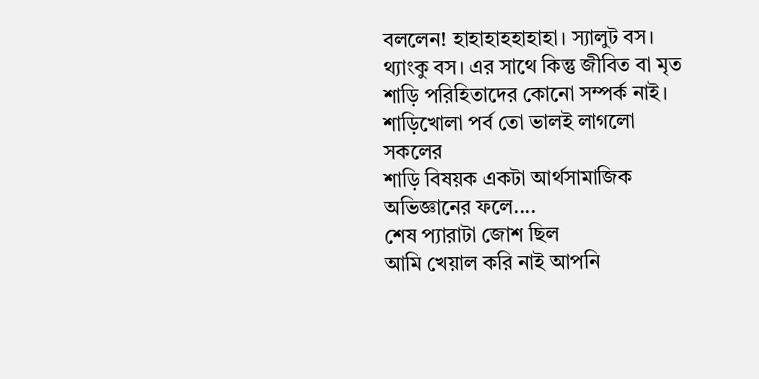বললেন! হাহাহাহহাহাহা। স্যালুট বস।
থ্যাংকু বস। এর সাথে কিন্তু জীবিত বা মৃত শাড়ি পরিহিতাদের কোনো সম্পর্ক নাই।
শাড়িখোলা পর্ব তো ভালই লাগলো সকলের
শাড়ি বিষয়ক একটা আর্থসামাজিক অভিজ্ঞানের ফলে....
শেষ প্যারাটা জোশ ছিল
আমি খেয়াল করি নাই আপনি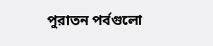পুরাতন পর্বগুলো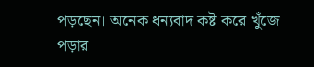পড়ছেন। অনেক ধন্যবাদ কষ্ট করে খুঁজে পড়ার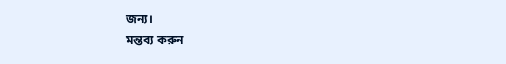জন্য।
মন্তব্য করুন